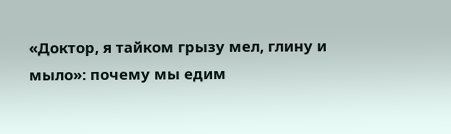«Доктор, я тайком грызу мел, глину и мыло»: почему мы едим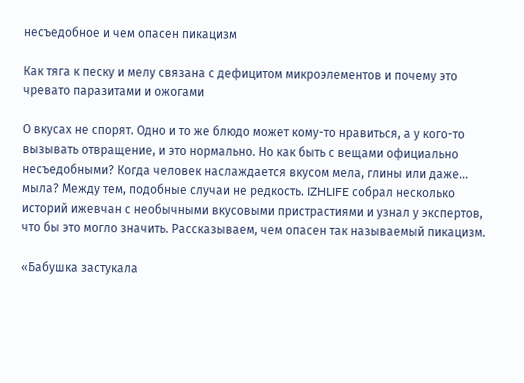несъедобное и чем опасен пикацизм

Как тяга к песку и мелу связана с дефицитом микроэлементов и почему это чревато паразитами и ожогами

О вкусах не спорят. Одно и то же блюдо может кому-то нравиться, а у кого-то вызывать отвращение, и это нормально. Но как быть с вещами официально несъедобными? Когда человек наслаждается вкусом мела, глины или даже… мыла? Между тем, подобные случаи не редкость. IZHLIFE собрал несколько историй ижевчан с необычными вкусовыми пристрастиями и узнал у экспертов, что бы это могло значить. Рассказываем, чем опасен так называемый пикацизм.

«Бабушка застукала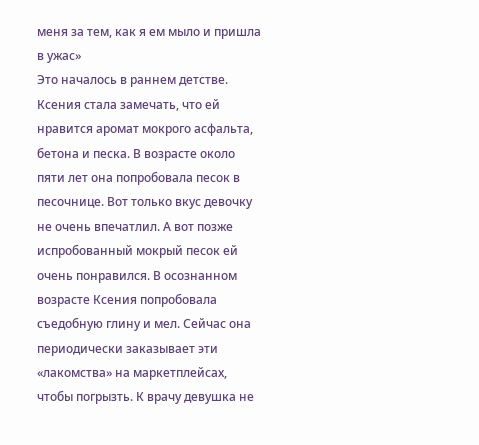меня за тем, как я ем мыло и пришла в ужас»
Это началось в раннем детстве. Ксения стала замечать, что ей нравится аромат мокрого асфальта, бетона и песка. В возрасте около пяти лет она попробовала песок в песочнице. Вот только вкус девочку не очень впечатлил. А вот позже испробованный мокрый песок ей очень понравился. В осознанном возрасте Ксения попробовала съедобную глину и мел. Сейчас она периодически заказывает эти «лакомства» на маркетплейсах, чтобы погрызть. К врачу девушка не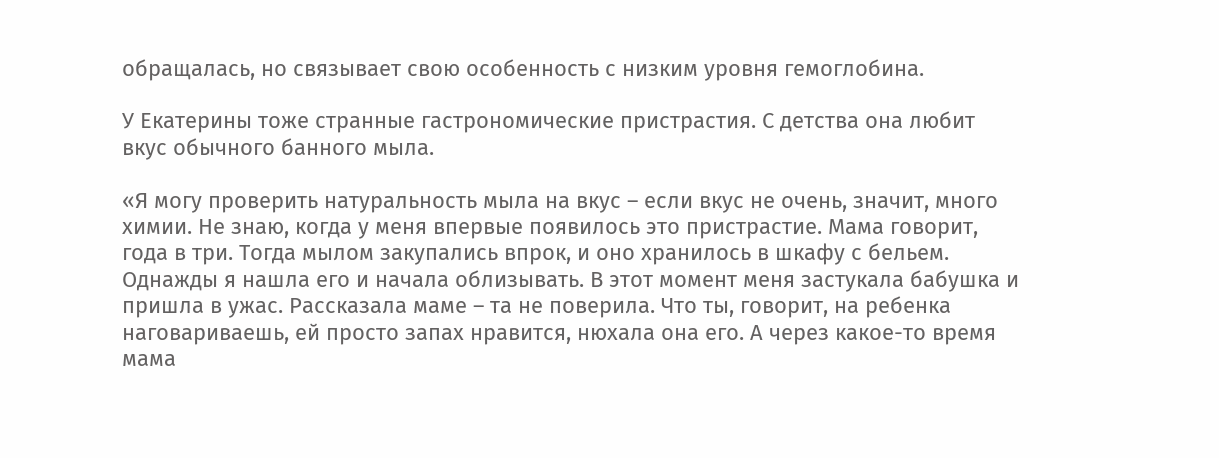обращалась, но связывает свою особенность с низким уровня гемоглобина.

У Екатерины тоже странные гастрономические пристрастия. С детства она любит вкус обычного банного мыла.

«Я могу проверить натуральность мыла на вкус – если вкус не очень, значит, много химии. Не знаю, когда у меня впервые появилось это пристрастие. Мама говорит, года в три. Тогда мылом закупались впрок, и оно хранилось в шкафу с бельем. Однажды я нашла его и начала облизывать. В этот момент меня застукала бабушка и пришла в ужас. Рассказала маме – та не поверила. Что ты, говорит, на ребенка наговариваешь, ей просто запах нравится, нюхала она его. А через какое-то время мама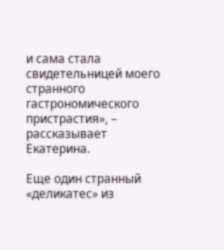и сама стала свидетельницей моего странного гастрономического пристрастия», – рассказывает Екатерина.

Еще один странный «деликатес» из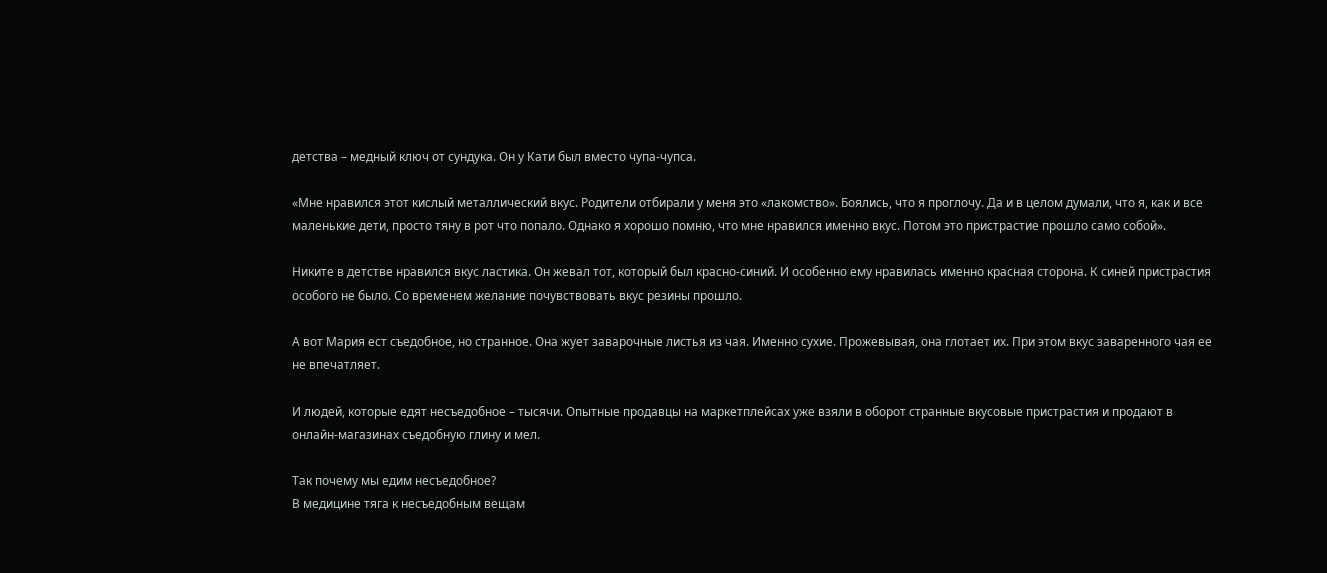детства – медный ключ от сундука. Он у Кати был вместо чупа-чупса.

«Мне нравился этот кислый металлический вкус. Родители отбирали у меня это «лакомство». Боялись, что я проглочу. Да и в целом думали, что я, как и все маленькие дети, просто тяну в рот что попало. Однако я хорошо помню, что мне нравился именно вкус. Потом это пристрастие прошло само собой».

Никите в детстве нравился вкус ластика. Он жевал тот, который был красно-синий. И особенно ему нравилась именно красная сторона. К синей пристрастия особого не было. Со временем желание почувствовать вкус резины прошло.

А вот Мария ест съедобное, но странное. Она жует заварочные листья из чая. Именно сухие. Прожевывая, она глотает их. При этом вкус заваренного чая ее не впечатляет.

И людей, которые едят несъедобное – тысячи. Опытные продавцы на маркетплейсах уже взяли в оборот странные вкусовые пристрастия и продают в онлайн-магазинах съедобную глину и мел.

Так почему мы едим несъедобное?
В медицине тяга к несъедобным вещам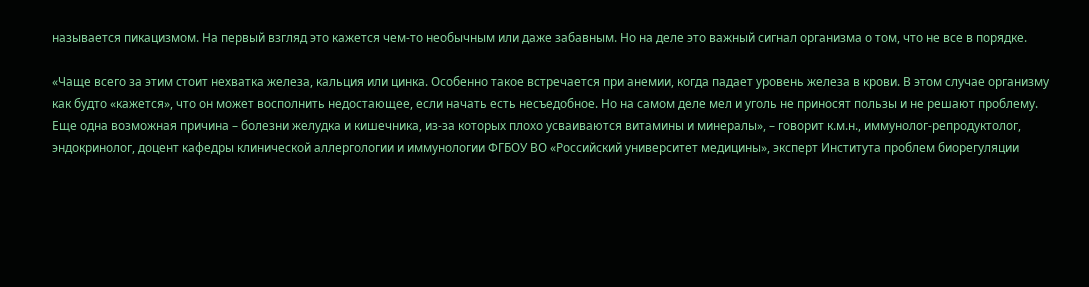называется пикацизмом. На первый взгляд это кажется чем-то необычным или даже забавным. Но на деле это важный сигнал организма о том, что не все в порядке.

«Чаще всего за этим стоит нехватка железа, кальция или цинка. Особенно такое встречается при анемии, когда падает уровень железа в крови. В этом случае организму как будто «кажется», что он может восполнить недостающее, если начать есть несъедобное. Но на самом деле мел и уголь не приносят пользы и не решают проблему. Еще одна возможная причина – болезни желудка и кишечника, из-за которых плохо усваиваются витамины и минералы», – говорит к.м.н., иммунолог-репродуктолог, эндокринолог, доцент кафедры клинической аллергологии и иммунологии ФГБОУ ВО «Российский университет медицины», эксперт Института проблем биорегуляции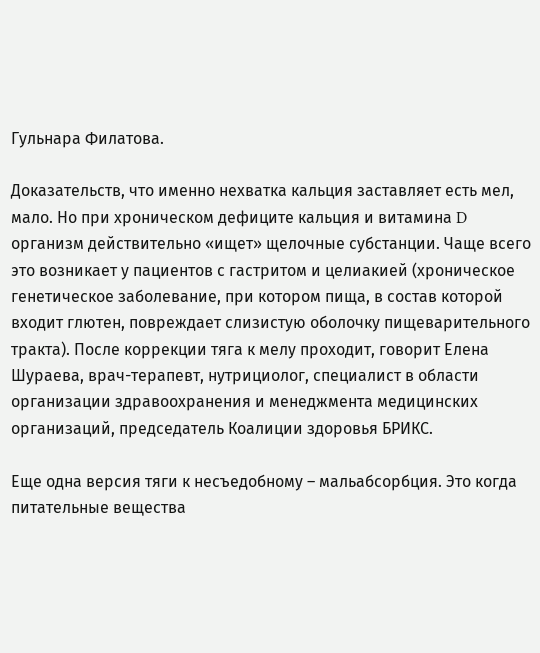Гульнара Филатова.

Доказательств, что именно нехватка кальция заставляет есть мел, мало. Но при хроническом дефиците кальция и витамина D организм действительно «ищет» щелочные субстанции. Чаще всего это возникает у пациентов с гастритом и целиакией (хроническое генетическое заболевание, при котором пища, в состав которой входит глютен, повреждает слизистую оболочку пищеварительного тракта). После коррекции тяга к мелу проходит, говорит Елена Шураева, врач-терапевт, нутрициолог, специалист в области организации здравоохранения и менеджмента медицинских организаций, председатель Коалиции здоровья БРИКС.

Еще одна версия тяги к несъедобному – мальабсорбция. Это когда питательные вещества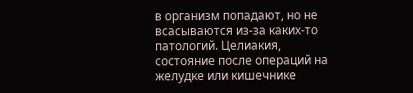в организм попадают, но не всасываются из-за каких-то патологий. Целиакия, состояние после операций на желудке или кишечнике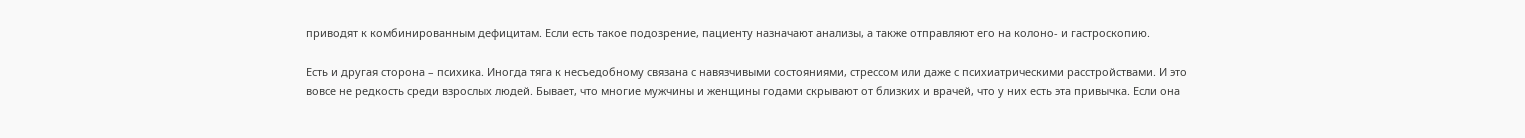приводят к комбинированным дефицитам. Если есть такое подозрение, пациенту назначают анализы, а также отправляют его на колоно- и гастроскопию.

Есть и другая сторона – психика. Иногда тяга к несъедобному связана с навязчивыми состояниями, стрессом или даже с психиатрическими расстройствами. И это вовсе не редкость среди взрослых людей. Бывает, что многие мужчины и женщины годами скрывают от близких и врачей, что у них есть эта привычка. Если она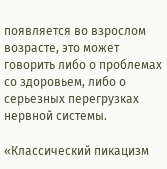появляется во взрослом возрасте, это может говорить либо о проблемах со здоровьем, либо о серьезных перегрузках нервной системы.

«Классический пикацизм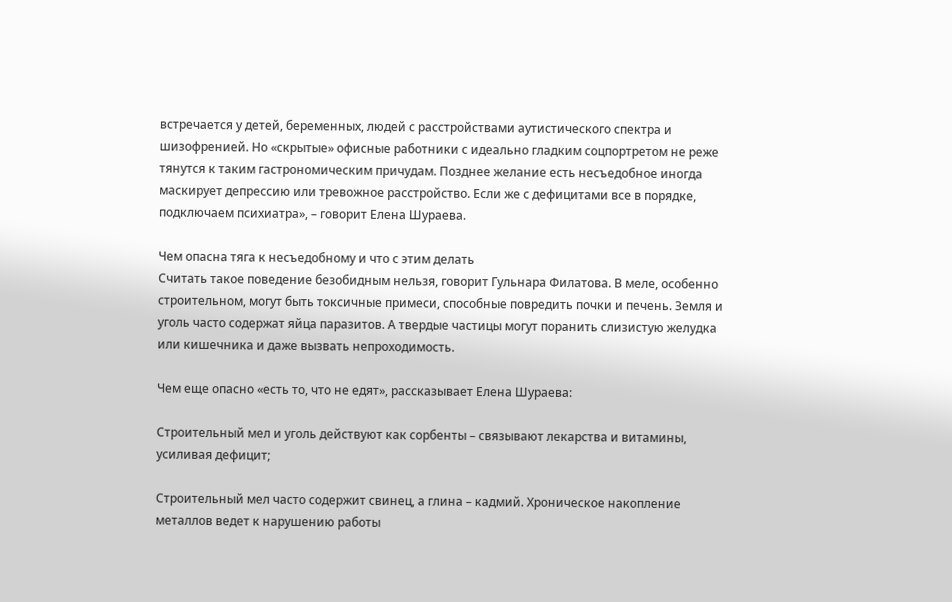встречается у детей, беременных, людей с расстройствами аутистического спектра и шизофренией. Но «скрытые» офисные работники с идеально гладким соцпортретом не реже тянутся к таким гастрономическим причудам. Позднее желание есть несъедобное иногда маскирует депрессию или тревожное расстройство. Если же с дефицитами все в порядке, подключаем психиатра», – говорит Елена Шураева.

Чем опасна тяга к несъедобному и что с этим делать
Считать такое поведение безобидным нельзя, говорит Гульнара Филатова. В меле, особенно строительном, могут быть токсичные примеси, способные повредить почки и печень. Земля и уголь часто содержат яйца паразитов. А твердые частицы могут поранить слизистую желудка или кишечника и даже вызвать непроходимость.

Чем еще опасно «есть то, что не едят», рассказывает Елена Шураева:

Строительный мел и уголь действуют как сорбенты – связывают лекарства и витамины, усиливая дефицит;

Строительный мел часто содержит свинец, а глина – кадмий. Хроническое накопление металлов ведет к нарушению работы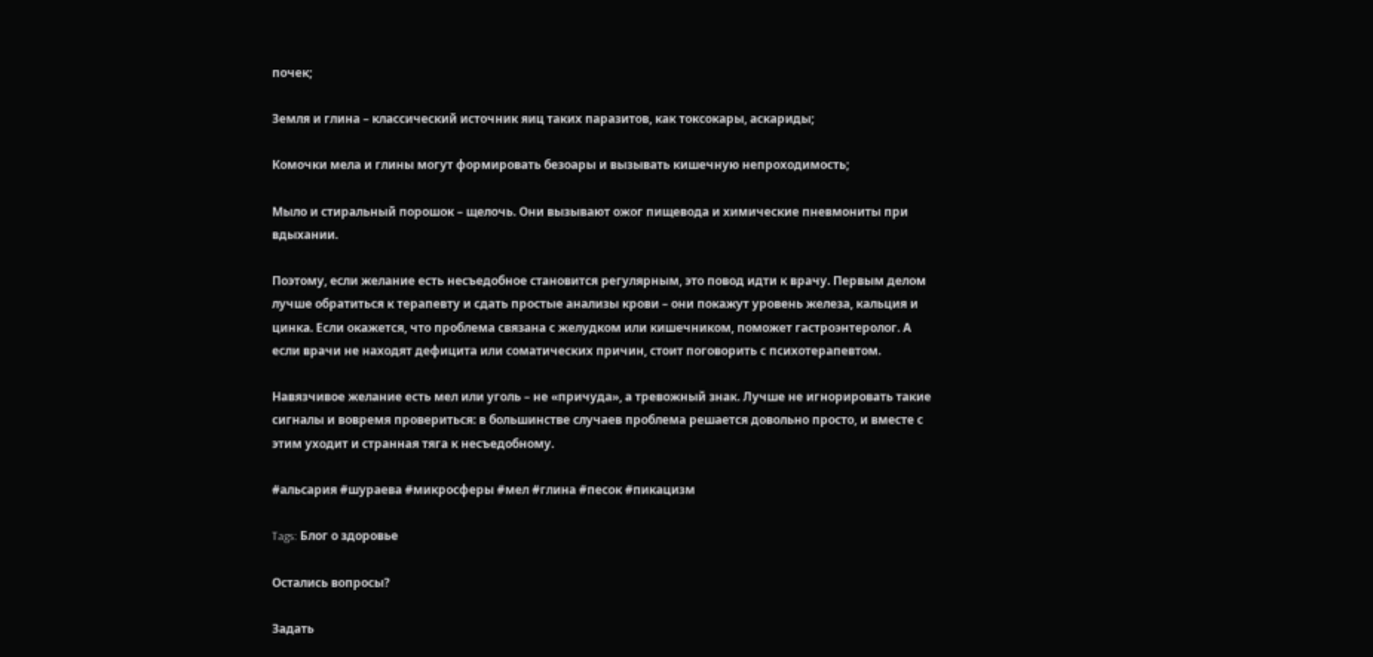почек;

Земля и глина – классический источник яиц таких паразитов, как токсокары, аскариды;

Комочки мела и глины могут формировать безоары и вызывать кишечную непроходимость;

Мыло и стиральный порошок – щелочь. Они вызывают ожог пищевода и химические пневмониты при вдыхании.

Поэтому, если желание есть несъедобное становится регулярным, это повод идти к врачу. Первым делом лучше обратиться к терапевту и сдать простые анализы крови – они покажут уровень железа, кальция и цинка. Если окажется, что проблема связана с желудком или кишечником, поможет гастроэнтеролог. А если врачи не находят дефицита или соматических причин, стоит поговорить с психотерапевтом.

Навязчивое желание есть мел или уголь – не «причуда», а тревожный знак. Лучше не игнорировать такие сигналы и вовремя провериться: в большинстве случаев проблема решается довольно просто, и вместе с этим уходит и странная тяга к несъедобному.

#альсария #шураева #микросферы #мел #глина #песок #пикацизм

Tags: Блог о здоровье

Остались вопросы?

Задать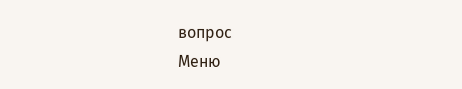вопрос
Меню